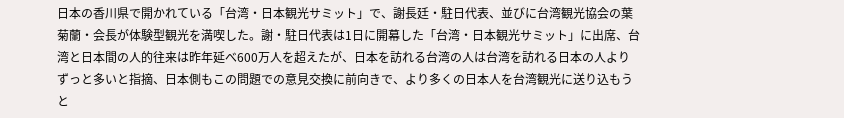日本の香川県で開かれている「台湾・日本観光サミット」で、謝長廷・駐日代表、並びに台湾観光協会の葉菊蘭・会長が体験型観光を満喫した。謝・駐日代表は1日に開幕した「台湾・日本観光サミット」に出席、台湾と日本間の人的往来は昨年延べ600万人を超えたが、日本を訪れる台湾の人は台湾を訪れる日本の人よりずっと多いと指摘、日本側もこの問題での意見交換に前向きで、より多くの日本人を台湾観光に送り込もうと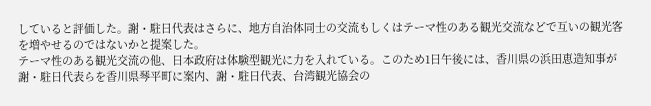していると評価した。謝・駐日代表はさらに、地方自治体同士の交流もしくはテーマ性のある観光交流などで互いの観光客を増やせるのではないかと提案した。
テーマ性のある観光交流の他、日本政府は体験型観光に力を入れている。このため1日午後には、香川県の浜田恵造知事が謝・駐日代表らを香川県琴平町に案内、謝・駐日代表、台湾観光協会の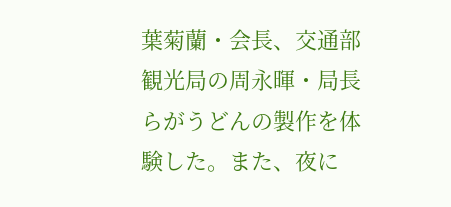葉菊蘭・会長、交通部観光局の周永暉・局長らがうどんの製作を体験した。また、夜に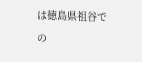は徳島県祖谷での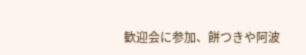歓迎会に参加、餅つきや阿波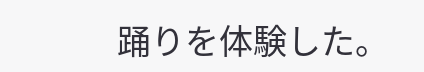踊りを体験した。